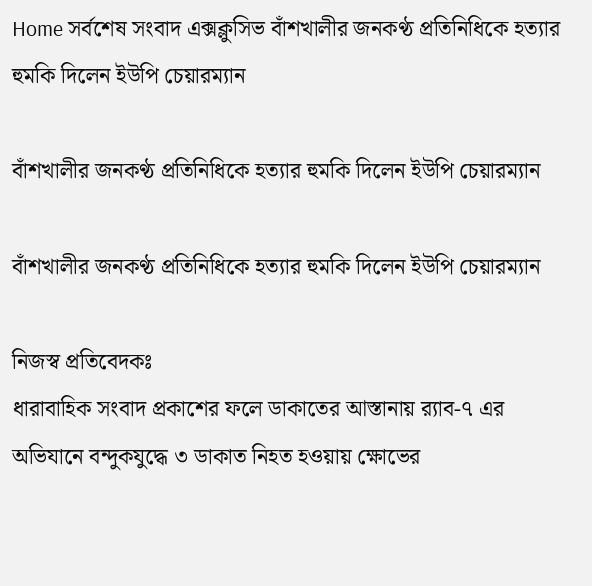Home সর্বশেষ সংবাদ এক্সক্লুসিভ বাঁশখালীর জনকণ্ঠ প্রতিনিধিকে হত্যার হুমকি দিলেন ইউপি চেয়ারম্যান

বাঁশখালীর জনকণ্ঠ প্রতিনিধিকে হত্যার হুমকি দিলেন ইউপি চেয়ারম্যান

বাঁশখালীর জনকণ্ঠ প্রতিনিধিকে হত্যার হুমকি দিলেন ইউপি চেয়ারম্যান

নিজস্ব প্রতিবেদকঃ
ধারাবাহিক সংবাদ প্রকাশের ফলে ডাকাতের আস্তানায় র‍্যাব-৭ এর অভিযানে বন্দুকযুদ্ধে ৩ ডাকাত নিহত হওয়ায় ক্ষোভের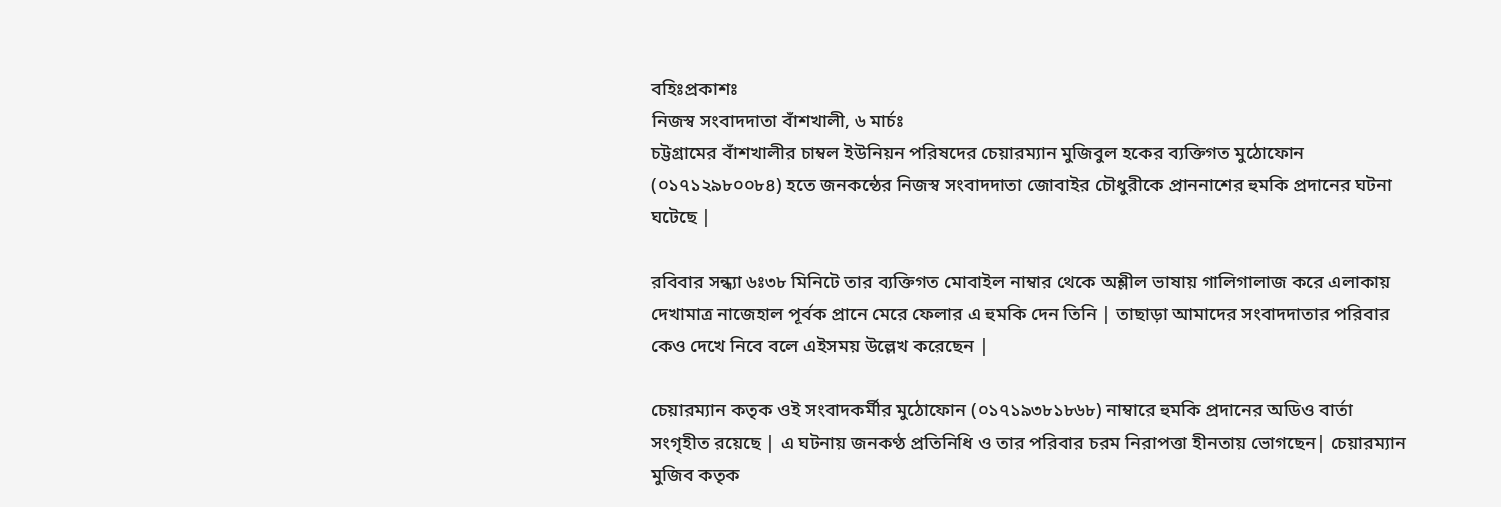বহিঃপ্রকাশঃ
নিজস্ব সংবাদদাতা বাঁশখালী, ৬ মার্চঃ
চট্টগ্রামের বাঁশখালীর চাম্বল ইউনিয়ন পরিষদের চেয়ারম্যান মুজিবুল হকের ব্যক্তিগত মুঠোফোন (০১৭১২৯৮০০৮৪) হতে জনকন্ঠের নিজস্ব সংবাদদাতা জোবাইর চৌধুরীকে প্রাননাশের হুমকি প্রদানের ঘটনা ঘটেছে |

রবিবার সন্ধ্যা ৬ঃ৩৮ মিনিটে তার ব্যক্তিগত মোবাইল নাম্বার থেকে অশ্লীল ভাষায় গালিগালাজ করে এলাকায় দেখামাত্র নাজেহাল পূর্বক প্রানে মেরে ফেলার এ হুমকি দেন তিনি | তাছাড়া আমাদের সংবাদদাতার পরিবার কেও দেখে নিবে বলে এইসময় উল্লেখ করেছেন |

চেয়ারম্যান কতৃক ওই সংবাদকর্মীর মুঠোফোন (০১৭১৯৩৮১৮৬৮) নাম্বারে হুমকি প্রদানের অডিও বার্তা সংগৃহীত রয়েছে | এ ঘটনায় জনকণ্ঠ প্রতিনিধি ও তার পরিবার চরম নিরাপত্তা হীনতায় ভোগছেন| চেয়ারম্যান মুজিব কতৃক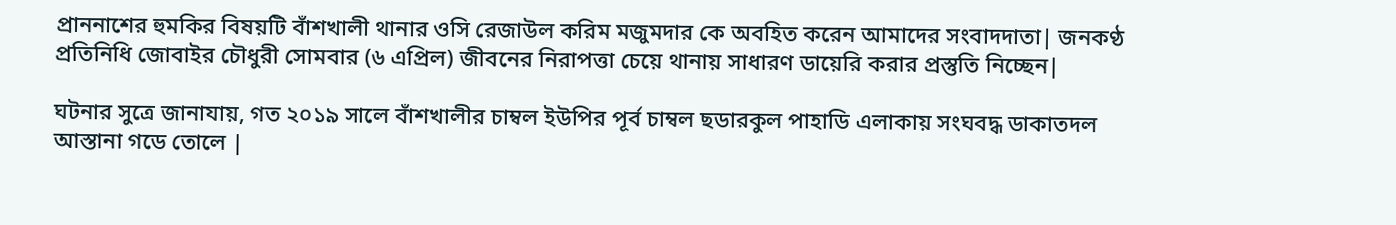প্রাননাশের হুমকির বিষয়টি বাঁশখালী থানার ওসি রেজাউল করিম মজুমদার কে অবহিত করেন আমাদের সংবাদদাতা| জনকণ্ঠ প্রতিনিধি জোবাইর চৌধুরী সোমবার (৬ এপ্রিল) জীবনের নিরাপত্তা চেয়ে থানায় সাধারণ ডায়েরি করার প্রস্তুতি নিচ্ছেন|

ঘটনার সুত্রে জানাযায়, গত ২০১৯ সালে বাঁশখালীর চাম্বল ইউপির পূর্ব চাম্বল ছডারকুল পাহাডি এলাকায় সংঘবদ্ধ ডাকাতদল আস্তানা গডে তোলে |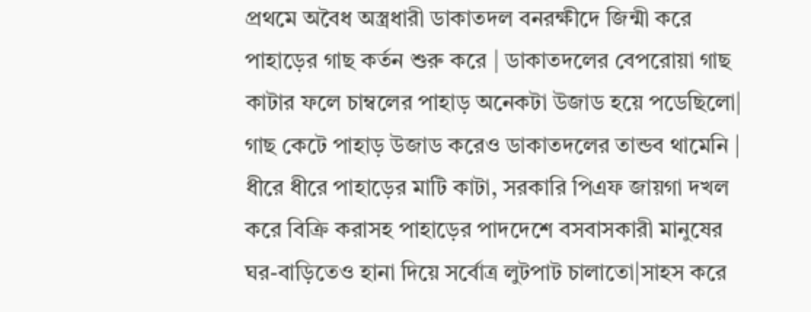প্রথমে অবৈধ অস্ত্রধারী ডাকাতদল বনরক্ষীদে জিন্মী করে পাহাড়ের গাছ কর্তন শুরু করে | ডাকাতদলের বেপরোয়া গাছ কাটার ফলে চাম্বলের পাহাড় অনেকটা উজাড হয়ে পডেছিলো| গাছ কেটে পাহাড় উজাড করেও ডাকাতদলের তান্ডব থামেনি | ধীরে ধীরে পাহাড়ের মাটি কাটা, সরকারি পিএফ জায়গা দখল করে বিক্রি করাসহ পাহাড়ের পাদদেশে বসবাসকারী মানুষের ঘর-বাড়িতেও হানা দিয়ে সর্বোত্র লুটপাট চালাতো|সাহস করে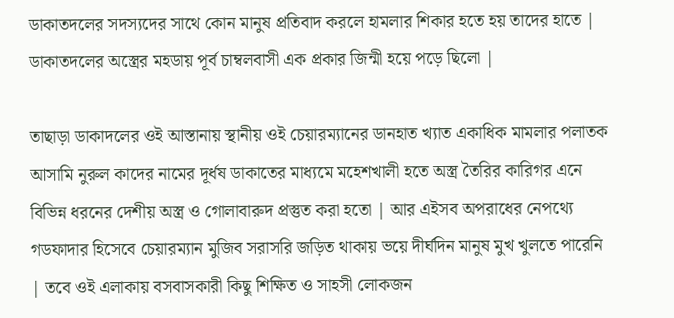ডাকাতদলের সদস্যদের সাথে কোন মানুষ প্রতিবাদ করলে হামলার শিকার হতে হয় তাদের হাতে | ডাকাতদলের অস্ত্রের মহডায় পূর্ব চাম্বলবাসী এক প্রকার জিন্মী হয়ে পড়ে ছিলো |

তাছাড়া ডাকাদলের ওই আস্তানায় স্থানীয় ওই চেয়ারম্যানের ডানহাত খ্যাত একাধিক মামলার পলাতক আসামি নুরুল কাদের নামের দূর্ধষ ডাকাতের মাধ্যমে মহেশখালী হতে অস্ত্র তৈরির কারিগর এনে বিভিন্ন ধরনের দেশীয় অস্ত্র ও গোলাবারুদ প্রস্তুত করা হতো | আর এইসব অপরাধের নেপথ্যে গডফাদার হিসেবে চেয়ারম্যান মুজিব সরাসরি জড়িত থাকায় ভয়ে দীর্ঘদিন মানুষ মুখ খুলতে পারেনি | তবে ওই এলাকায় বসবাসকারী কিছু শিক্ষিত ও সাহসী লোকজন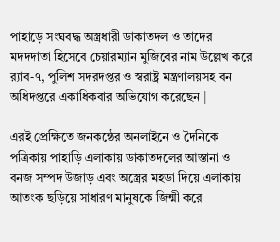পাহাড়ে সংঘবদ্ধ অস্ত্রধারী ডাকাতদল ও তাদের মদদদাতা হিসেবে চেয়ারম্যান মুজিবের নাম উল্লেখ করে র‍্যাব-৭, পুলিশ সদরদপ্তর ও স্বরাষ্ট্র মন্ত্রণালয়সহ বন অধিদপ্তরে একাধিকবার অভিযোগ করেছেন |

এরই প্রেক্ষিতে জনকন্ঠের অনলাইনে ও দৈনিকে পত্রিকায় পাহাড়ি এলাকায় ডাকাতদলের আস্তানা ও বনজ সম্পদ উজাড় এবং অস্ত্রের মহডা দিয়ে এলাকায় আতংক ছড়িয়ে সাধারণ মানুষকে জিন্মী করে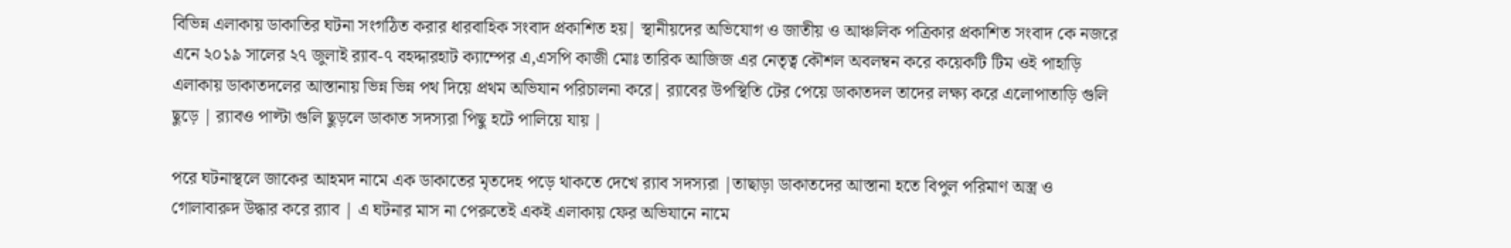বিভিন্ন এলাকায় ডাকাতির ঘটনা সংগঠিত করার ধারবাহিক সংবাদ প্রকাশিত হয়| স্থানীয়দের অভিযোগ ও জাতীয় ও আঞ্চলিক পত্রিকার প্রকাশিত সংবাদ কে নজরে এনে ২০১৯ সালের ২৭ জুলাই র‍্যাব-৭ বহদ্দারহাট ক্যাম্পের এ,এসপি কাজী মোঃ তারিক আজিজ এর নেতৃত্ব কৌশল অবলম্বন করে কয়েকটি টিম ওই পাহাড়ি এলাকায় ডাকাতদলের আস্তানায় ভিন্ন ভিন্ন পথ দিয়ে প্রথম অভিযান পরিচালনা করে| র‍্যাবের উপস্থিতি টের পেয়ে ডাকাতদল তাদের লক্ষ্য করে এলোপাতাড়ি গুলি ছুড়ে | র‍্যাবও পাল্টা গুলি ছুড়লে ডাকাত সদস্যরা পিছু হটে পালিয়ে যায় |

পরে ঘটনাস্থলে জাকের আহমদ নামে এক ডাকাতের মৃতদেহ পড়ে থাকতে দেখে র‍্যাব সদস্যরা |তাছাড়া ডাকাতদের আস্তানা হতে বিপুল পরিমাণ অস্ত্র ও গোলাবারুদ উদ্ধার করে র‍্যাব | এ ঘটনার মাস না পেরুতেই একই এলাকায় ফের অভিযানে নামে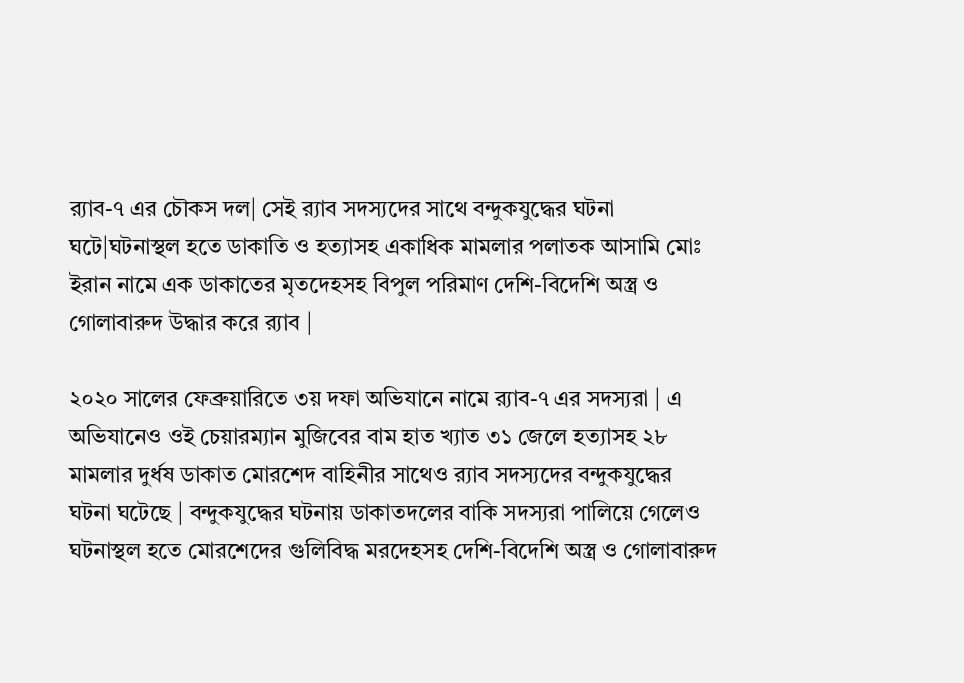র‍্যাব-৭ এর চৌকস দল| সেই র‍্যাব সদস্যদের সাথে বন্দুকযুদ্ধের ঘটনা ঘটে|ঘটনাস্থল হতে ডাকাতি ও হত্যাসহ একাধিক মামলার পলাতক আসামি মোঃ ইরান নামে এক ডাকাতের মৃতদেহসহ বিপুল পরিমাণ দেশি-বিদেশি অস্ত্র ও গোলাবারুদ উদ্ধার করে র‍্যাব |

২০২০ সালের ফেব্রুয়ারিতে ৩য় দফা অভিযানে নামে র‍্যাব-৭ এর সদস্যরা | এ অভিযানেও ওই চেয়ারম্যান মুজিবের বাম হাত খ্যাত ৩১ জেলে হত্যাসহ ২৮ মামলার দুর্ধষ ডাকাত মোরশেদ বাহিনীর সাথেও র‍্যাব সদস্যদের বন্দুকযুদ্ধের ঘটনা ঘটেছে | বন্দুকযুদ্ধের ঘটনায় ডাকাতদলের বাকি সদস্যরা পালিয়ে গেলেও ঘটনাস্থল হতে মোরশেদের গুলিবিদ্ধ মরদেহসহ দেশি-বিদেশি অস্ত্র ও গোলাবারুদ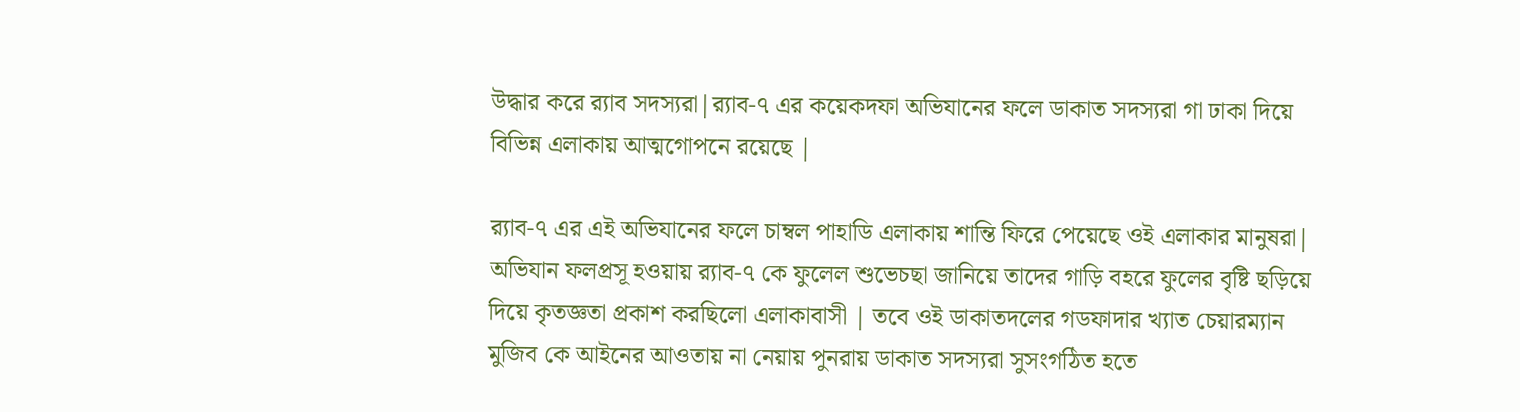উদ্ধার করে র‍্যাব সদস্যরা|র‍্যাব-৭ এর কয়েকদফা অভিযানের ফলে ডাকাত সদস্যরা গা ঢাকা দিয়ে বিভিন্ন এলাকায় আত্মগোপনে রয়েছে |

র‍্যাব-৭ এর এই অভিযানের ফলে চাম্বল পাহাডি এলাকায় শান্তি ফিরে পেয়েছে ওই এলাকার মানুষরা| অভিযান ফলপ্রসূ হওয়ায় র‍্যাব-৭ কে ফুলেল শুভেচছা জানিয়ে তাদের গাড়ি বহরে ফুলের বৃষ্টি ছড়িয়ে দিয়ে কৃতজ্ঞতা প্রকাশ করছিলো এলাকাবাসী | তবে ওই ডাকাতদলের গডফাদার খ্যাত চেয়ারম্যান মুজিব কে আইনের আওতায় না নেয়ায় পুনরায় ডাকাত সদস্যরা সুসংগঠিত হতে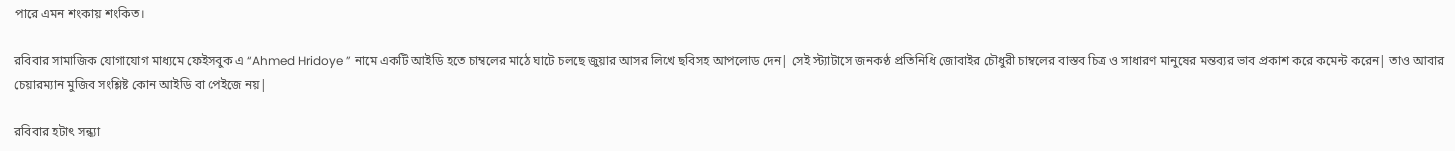পারে এমন শংকায় শংকিত।

রবিবার সামাজিক যোগাযোগ মাধ্যমে ফেইসবুক এ “Ahmed Hridoye ” নামে একটি আইডি হতে চাম্বলের মাঠে ঘাটে চলছে জুয়ার আসর লিখে ছবিসহ আপলোড দেন| সেই স্ট্যাটাসে জনকণ্ঠ প্রতিনিধি জোবাইর চৌধুরী চাম্বলের বাস্তব চিত্র ও সাধারণ মানুষের মন্তব্যর ভাব প্রকাশ করে কমেন্ট করেন| তাও আবার চেয়ারম্যান মুজিব সংশ্লিষ্ট কোন আইডি বা পেইজে নয়|

রবিবার হটাৎ সন্ধ্যা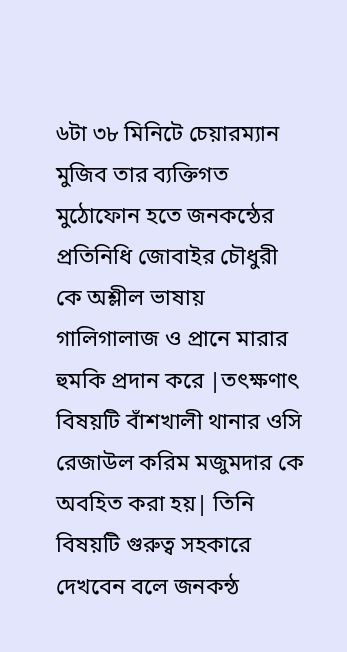৬টা ৩৮ মিনিটে চেয়ারম্যান মুজিব তার ব্যক্তিগত মুঠোফোন হতে জনকন্ঠের প্রতিনিধি জোবাইর চৌধুরী কে অশ্লীল ভাষায় গালিগালাজ ও প্রানে মারার হুমকি প্রদান করে |তৎক্ষণাৎ বিষয়টি বাঁশখালী থানার ওসি রেজাউল করিম মজুমদার কে অবহিত করা হয়| তিনি বিষয়টি গুরুত্ব সহকারে দেখবেন বলে জনকন্ঠ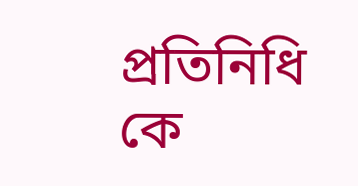প্রতিনিধি কে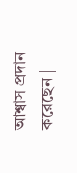আশ্বাস প্রদান করেছেন |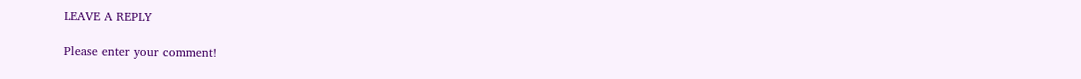LEAVE A REPLY

Please enter your comment!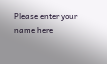Please enter your name here